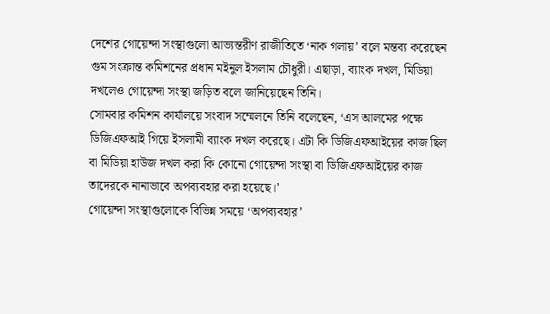দেশের গোয়েন্দা সংস্থাগুলো আভ্যন্তরীণ রাজীতিতে ‘নাক গলায়’ বলে মন্তব্য করেছেন গুম সংক্রান্ত কমিশনের প্রধান মইনুল ইসলাম চৌধুরী। এছাড়া, ব্যাংক দখল, মিডিয়া দখলেও গোয়েন্দা সংস্থা জড়িত বলে জানিয়েছেন তিনি।
সোমবার কমিশন কার্যালয়ে সংবাদ সম্মেলনে তিনি বলেছেন, ‘এস আলমের পক্ষে ডিজিএফআই গিয়ে ইসলামী ব্যাংক দখল করেছে। এটা কি ডিজিএফআইয়ের কাজ ছিল বা মিডিয়া হাউজ দখল করা কি কোনো গোয়েন্দা সংস্থা বা ডিজিএফআইয়ের কাজ তাদেরকে নানাভাবে অপব্যবহার করা হয়েছে।’
গোয়েন্দা সংস্থাগুলোকে বিভিন্ন সময়ে ‘অপব্যবহার’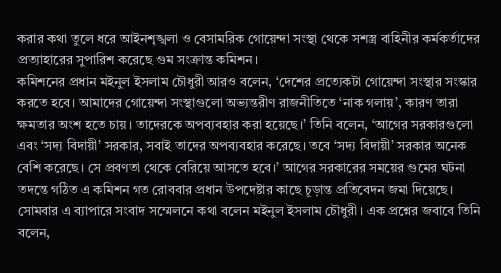করার কথা তুলে ধরে আইনশৃঙ্খলা ও বেসামরিক গোয়েন্দা সংস্থা থেকে সশস্ত্র বাহিনীর কর্মকর্তাদের প্রত্যাহারের সুপারিশ করেছে গুম সংক্রান্ত কমিশন।
কমিশনের প্রধান মইনুল ইসলাম চৌধুরী আরও বলেন, ‘দেশের প্রত্যেকটা গোয়েন্দা সংস্থার সংস্কার করতে হবে। আমাদের গোয়েন্দা সংস্থাগুলো অভ্যন্তরীণ রাজনীতিতে ‘নাক গলায়’, কারণ তারা ক্ষমতার অংশ হতে চায়। তাদেরকে অপব্যবহার করা হয়েছে।’ তিনি বলেন, ‘আগের সরকারগুলো এবং ‘সদ্য বিদায়ী’ সরকার, সবাই তাদের অপব্যবহার করেছে। তবে ‘সদ্য বিদায়ী’ সরকার অনেক বেশি করেছে। সে প্রবণতা থেকে বেরিয়ে আসতে হবে।’ আগের সরকারের সময়ের গুমের ঘটনা তদন্তে গঠিত এ কমিশন গত রোববার প্রধান উপদেষ্টার কাছে চূড়ান্ত প্রতিবেদন জমা দিয়েছে। সোমবার এ ব্যাপারে সংবাদ সম্মেলনে কথা বলেন মইনুল ইসলাম চৌধুরী। এক প্রশ্নের জবাবে তিনি বলেন,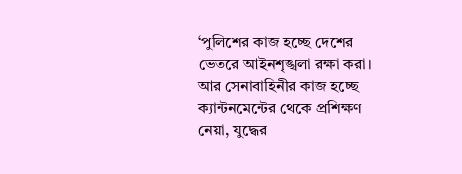‘পুলিশের কাজ হচ্ছে দেশের ভেতরে আইনশৃঙ্খলা রক্ষা করা। আর সেনাবাহিনীর কাজ হচ্ছে ক্যান্টনমেন্টের থেকে প্রশিক্ষণ নেয়া, যুদ্ধের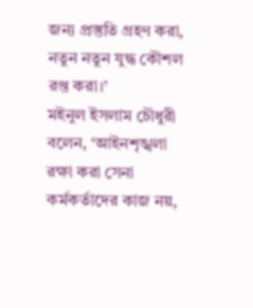জন্য প্রস্তুতি গ্রহণ করা, নতুন নতুন যুদ্ধ কৌশল রপ্ত করা।’
মইনুল ইসলাম চৌধুরী বলেন, ‘আইনশৃঙ্খলা রক্ষা করা সেনা কর্মকর্তাদের কাজ নয়,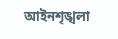আইনশৃঙ্খলা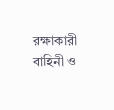রক্ষাকারী বাহিনী ও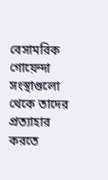বেসামরিক গোয়েন্দা সংস্থাগুলো থেকে তাদের প্রত্যাহার করতে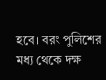হবে। বরং পুলিশের মধ্য থেকে দক্ষ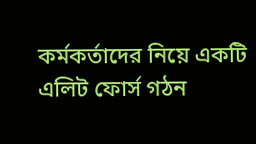কর্মকর্তাদের নিয়ে একটি এলিট ফোর্স গঠন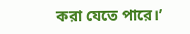করা যেতে পারে।’